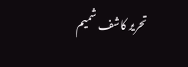تحریر کاشف شمیم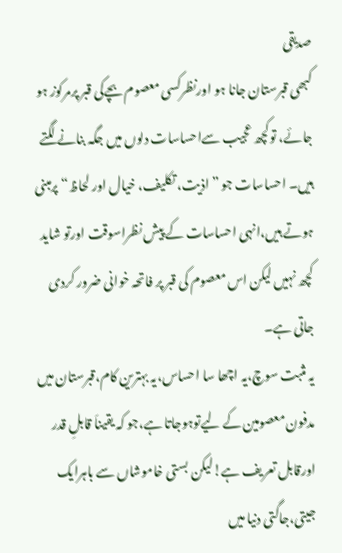صدیقی
کبھی قبرستان جانا ہو اورنظرکسی معصوم بچےکی قبر پرمرکوز ہو جائے، توکچھ عجیب سےاحساسات دلوں میں جگہ بنانے لگتے ہیں۔ احساسات جو ”اذیت، تکلیف، خیال اور لحاظ“پرمبنی ہوتے ہیں،انہی احساسات کے پیش نظراسوقت اورتو شاید کچھ نہیں لیکن اس معصوم کی قبر پر فاتحہ خوانی ضرور کردی جاتی ہے۔
یہ مثبت سوچ،یہ اچھا سا احساس،یہ بہترین کام،قبرستان میں مدفون معصومین کے لیےتوہوجاتا ہے،جو کہ یقیناَ قابلِ قدر اورقابل تعریف ہے!لیکن بستی خاموشاں سے باہرایک جیتی،جاگتی دنیا میں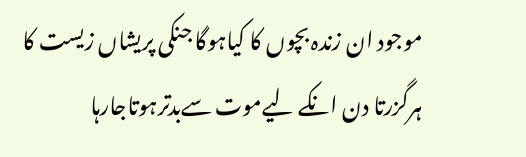موجود ان زندہ بچوں کا کیاہوگا جنکی پریشاں زیست کا ہرگزرتا دن انکے لیےموت سےبدترہوتاجارہا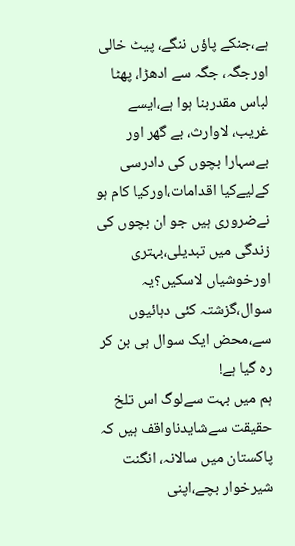ہے،جنکے پاؤں ننگے، پیٹ خالی اورجگہ، جگہ سے ادھڑا، پھٹا لباس مقدربنا ہوا ہے،ایسے غریب، لاوارث، بے گھر اور بےسہارا بچوں کی دادرسی کےلیےکیا اقدامات،اورکیا کام ہو نےضروری ہیں جو ان بچوں کی زندگی میں تبدیلی،بہتری اورخوشیاں لاسکیں؟یہ سوال،گزشتہ کئی دہائیوں سے،محض ایک سوال ہی بن کر رہ گیا ہے!
ہم میں بہت سےلوگ اس تلخ حقیقت سےشایدناواقف ہیں کہ پاکستان میں سالانہ، انگنت شیرخوار بچے،اپنی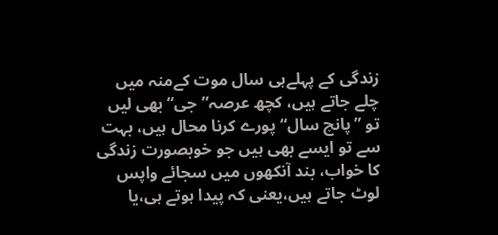زندگی کے پہلےہی سال موت کےمنہ میں چلے جاتے ہیں، کچھ عرصہ”جی“بھی لیں تو ”پانچ سال“ پورے کرنا محال ہیں، بہت سے تو ایسے بھی ہیں جو خوبصورت زندگی کا خواب، بند آنکھوں میں سجائے واپس لوٹ جاتے ہیں،یعنی کہ پیدا ہوتے ہی،یا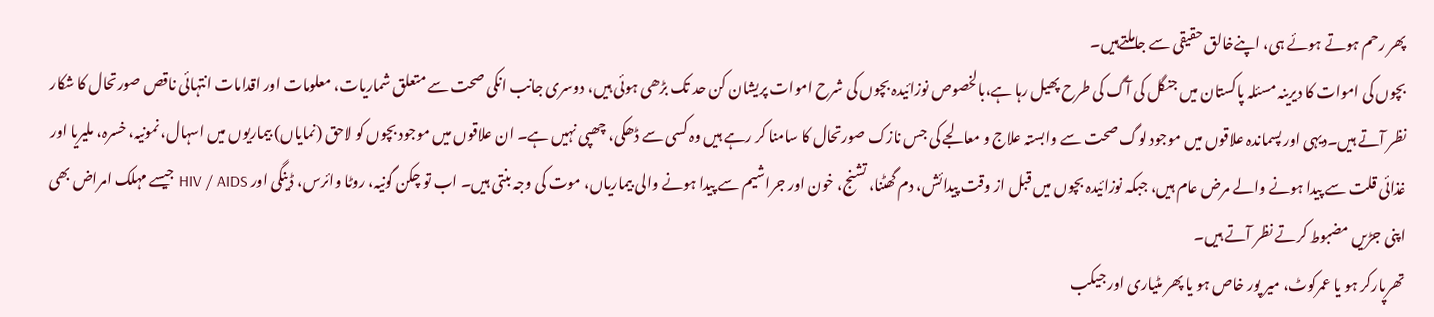پھر رحم ہوتے ہوئے ہی، اپنےخالق حقیقی سے جاملتےہیں۔
بچوں کی اموات کا دیرینہ مسئلہ پاکستان میں جنگل کی آگ کی طرح پھیل رہا ہے،بالخصوص نوزائیدہ بچوں کی شرح اموات پریشان کن حد تک بڑھی ہوئی ہیں، دوسری جانب انکی صحت سے متعلق شماریات، معلومات اور اقدامات انتہائی ناقص صورتحال کا شکار نظر آتے ہیں۔دیہی اور پسماندہ علاقوں میں موجود لوگ صحت سے وابستہ علاج و معالجے کی جس نازک صورتحال کا سامنا کر رہے ہیں وہ کسی سے ڈھکی، چھپی نہیں ہے۔ ان علاقوں میں موجود بچوں کو لاحق (نمایاں) بیماریوں میں اسہال، نمونیہ، خسرہ، ملیریا اور غذائی قلت سے پیدا ہونے والے مرض عام ہیں، جبکہ نوزائیدہ بچوں میں قبل از وقت پیدائش، دم گھٹنا، تشنج، خون اور جراشیم سے پیدا ہونے والی بیماریاں، موت کی وجہ بنتی ہیں۔ اب تو چکن گونیہ، روٹا وائرس، ڈینگی اور HIV / AIDS جیسے مہلک امراض بھی اپنی جڑیں مضبوط کرتے نظر آتے ہیں۔
تھرپارکر ہو یا عمرکوٹ، میر پور خاص ہو یا پھر مٹیاری اور جیکب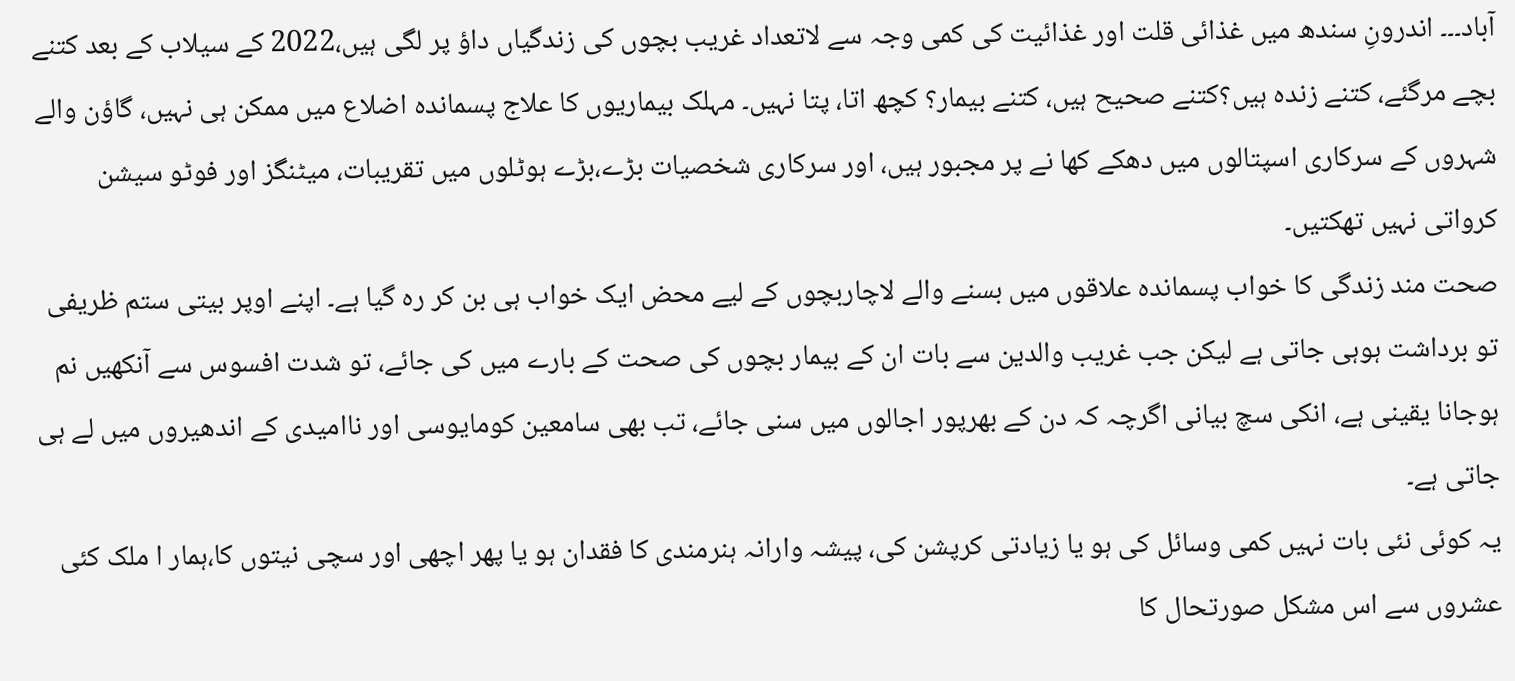آباد۔۔۔ اندرونِ سندھ میں غذائی قلت اور غذائیت کی کمی وجہ سے لاتعداد غریب بچوں کی زندگیاں داؤ پر لگی ہیں،2022 کے سیلاب کے بعد کتنے بچے مرگئے، کتنے زندہ ہیں؟کتنے صحیح ہیں، کتنے بیمار؟ کچھ اتا، پتا نہیں۔ مہلک بیماریوں کا علاج پسماندہ اضلاع میں ممکن ہی نہیں، گاؤن والے شہروں کے سرکاری اسپتالوں میں دھکے کھا نے پر مجبور ہیں، اور سرکاری شخصیات بڑے،بڑے ہوٹلوں میں تقریبات، میٹنگز اور فوٹو سیشن کرواتی نہیں تھکتیں۔
صحت مند زندگی کا خواب پسماندہ علاقوں میں بسنے والے لاچاربچوں کے لیے محض ایک خواب ہی بن کر رہ گیا ہے۔ اپنے اوپر بیتی ستم ظریفی تو برداشت ہوہی جاتی ہے لیکن جب غریب والدین سے بات ان کے بیمار بچوں کی صحت کے بارے میں کی جائے، تو شدت افسوس سے آنکھیں نم ہوجانا یقینی ہے، انکی سچ بیانی اگرچہ کہ دن کے بھرپور اجالوں میں سنی جائے، تب بھی سامعین کومایوسی اور ناامیدی کے اندھیروں میں لے ہی جاتی ہے۔
یہ کوئی نئی بات نہیں کمی وسائل کی ہو یا زیادتی کرپشن کی، پیشہ وارانہ ہنرمندی کا فقدان ہو یا پھر اچھی اور سچی نیتوں کا،ہمار ا ملک کئی عشروں سے اس مشکل صورتحال کا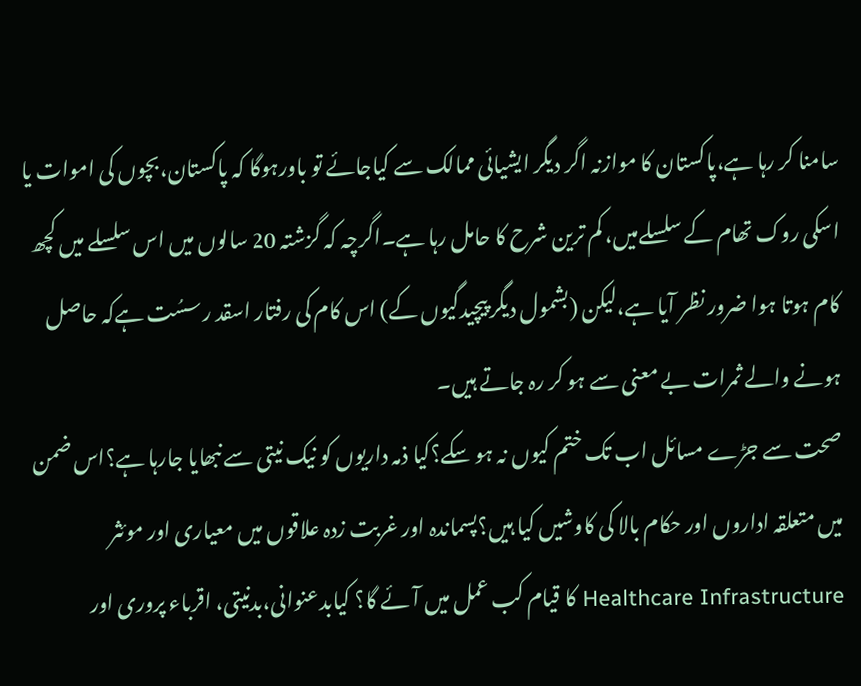سامنا کر رہا ہے،پاکستان کا موازنہ اگر دیگر ایشیائی ممالک سے کیاجائے تو باورہوگا کہ پاکستان،بچوں کی اموات یا اسکی روک تھام کے سلسلےمیں، کم ترین شرح کا حامل رہا ہے۔اگرچہ کہ گزشتہ 20 سالوں میں اس سلسلے میں کچھ کام ہوتا ہوا ضرور نظر آیا ہے،لیکن (بشمول دیگر پیچیدگیوں کے) اس کام کی رفتار اسقد ر سسُت ہےکہ حاصل ہونے والے ثمرات بے معنی سے ہو کر رہ جاتے ہیں۔
صحت سے جڑے مسائل اب تک ختم کیوں نہ ہو سکے؟کیا ذمہ داریوں کو نیک نیتی سے نبھایا جارہا ہے؟اس ضمن میں متعلقہ اداروں اور حکام بالا کی کاوشیں کیا ہیں؟پسماندہ اور غربت زدہ علاقوں میں معیاری اور موئثر Healthcare Infrastructure کا قیام کب عمل میں آئے گا؟ کیابدعنوانی،بدنیتی، اقرباء پروری اور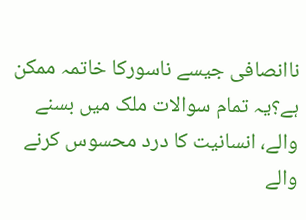ناانصافی جیسے ناسورکا خاتمہ ممکن ہے؟یہ تمام سوالات ملک میں بسنے والے، انسانیت کا درد محسوس کرنے والے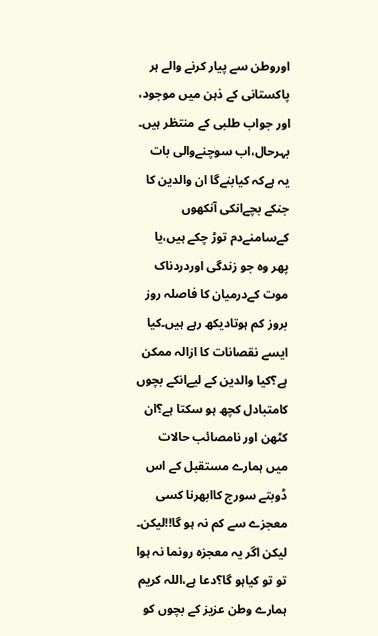اوروطن سے پیار کرنے والے ہر پاکستانی کے ذہن میں موجود، اور جواب طلبی کے منتظر ہیں۔
بہرحال،اب سوچنےوالی بات یہ ہےکہ کیابنےگا ان والدین کا جنکے بچےانکی آنکھوں کےسامنےدم توڑ چکے ہیں،یا پھر وہ جو زندگی اوردردناک موت کےدرمیان کا فاصلہ روز بروز کم ہوتادیکھ رہے ہیں۔کیا ایسے نقصانات کا ازالہ ممکن ہے؟کیا والدین کے لیےانکے بچوں کامتبادل کچھ ہو سکتا ہے؟ان کٹھن اور نامصائب حالات میں ہمارے مستقبل کے اس ڈوبتے سورج کاابھرنا کسی معجزے سے کم نہ ہو گا!!لیکن۔ لیکن اگر یہ معجزہ رونما نہ ہوا تو تو کیاہو گا؟دعا ہے،اللہ کریم ہمارے وطن عزیز کے بچوں کو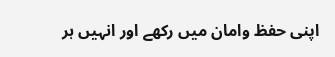اپنی حفظ وامان میں رکھے اور انہیں ہر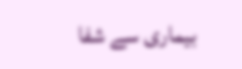بیماری سے شفا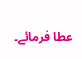عطا فرمائے۔